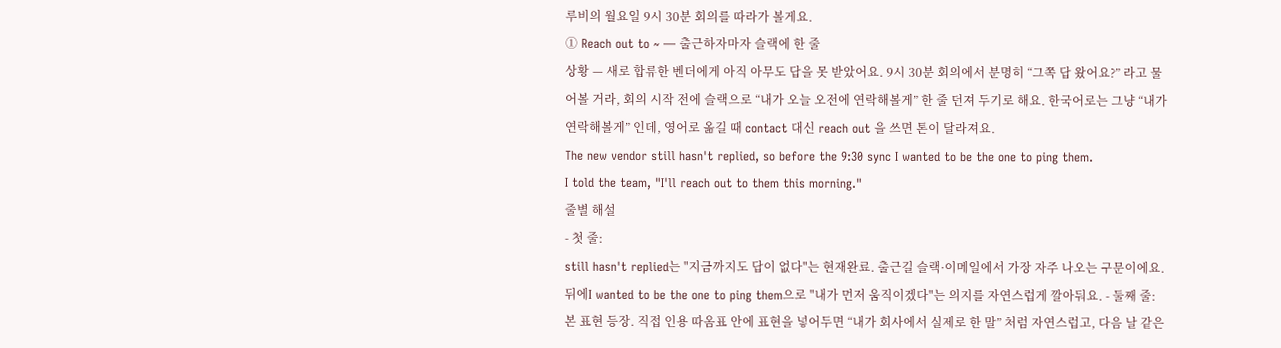루비의 월요일 9시 30분 회의를 따라가 볼게요.
① Reach out to ~ — 출근하자마자 슬랙에 한 줄
상황 — 새로 합류한 벤더에게 아직 아무도 답을 못 받았어요. 9시 30분 회의에서 분명히 “그쪽 답 왔어요?” 라고 물어볼 거라, 회의 시작 전에 슬랙으로 “내가 오늘 오전에 연락해볼게” 한 줄 던져 두기로 해요. 한국어로는 그냥 “내가 연락해볼게” 인데, 영어로 옮길 때 contact 대신 reach out 을 쓰면 톤이 달라져요.
The new vendor still hasn't replied, so before the 9:30 sync I wanted to be the one to ping them.
I told the team, "I'll reach out to them this morning."
줄별 해설
- 첫 줄:
still hasn't replied는 "지금까지도 답이 없다"는 현재완료. 출근길 슬랙·이메일에서 가장 자주 나오는 구문이에요. 뒤에I wanted to be the one to ping them으로 "내가 먼저 움직이겠다"는 의지를 자연스럽게 깔아둬요. - 둘째 줄: 본 표현 등장. 직접 인용 따옴표 안에 표현을 넣어두면 “내가 회사에서 실제로 한 말” 처럼 자연스럽고, 다음 날 같은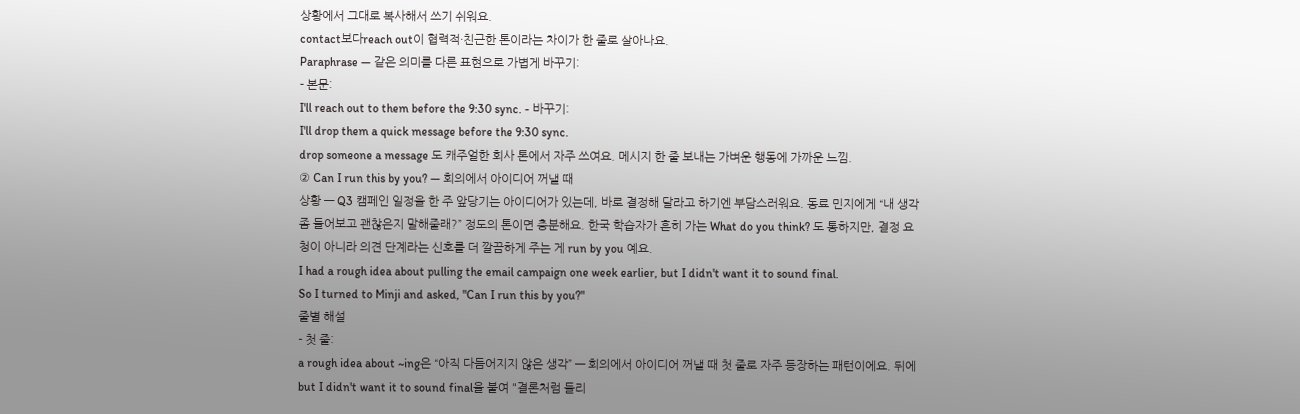상황에서 그대로 복사해서 쓰기 쉬워요.
contact보다reach out이 협력적·친근한 톤이라는 차이가 한 줄로 살아나요.
Paraphrase — 같은 의미를 다른 표현으로 가볍게 바꾸기:
- 본문:
I'll reach out to them before the 9:30 sync. - 바꾸기:
I'll drop them a quick message before the 9:30 sync.
drop someone a message 도 캐주얼한 회사 톤에서 자주 쓰여요. 메시지 한 줄 보내는 가벼운 행동에 가까운 느낌.
② Can I run this by you? — 회의에서 아이디어 꺼낼 때
상황 — Q3 캠페인 일정을 한 주 앞당기는 아이디어가 있는데, 바로 결정해 달라고 하기엔 부담스러워요. 동료 민지에게 “내 생각 좀 들어보고 괜찮은지 말해줄래?” 정도의 톤이면 충분해요. 한국 학습자가 흔히 가는 What do you think? 도 통하지만, 결정 요청이 아니라 의견 단계라는 신호를 더 깔끔하게 주는 게 run by you 예요.
I had a rough idea about pulling the email campaign one week earlier, but I didn't want it to sound final.
So I turned to Minji and asked, "Can I run this by you?"
줄별 해설
- 첫 줄:
a rough idea about ~ing은 “아직 다듬어지지 않은 생각” — 회의에서 아이디어 꺼낼 때 첫 줄로 자주 등장하는 패턴이에요. 뒤에but I didn't want it to sound final을 붙여 "결론처럼 들리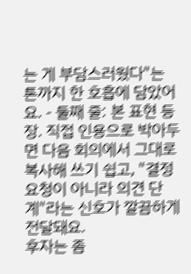는 게 부담스러웠다"는 톤까지 한 호흡에 담았어요. - 둘째 줄: 본 표현 등장. 직접 인용으로 박아두면 다음 회의에서 그대로 복사해 쓰기 쉽고, "결정 요청이 아니라 의견 단계"라는 신호가 깔끔하게 전달돼요.
후자는 좀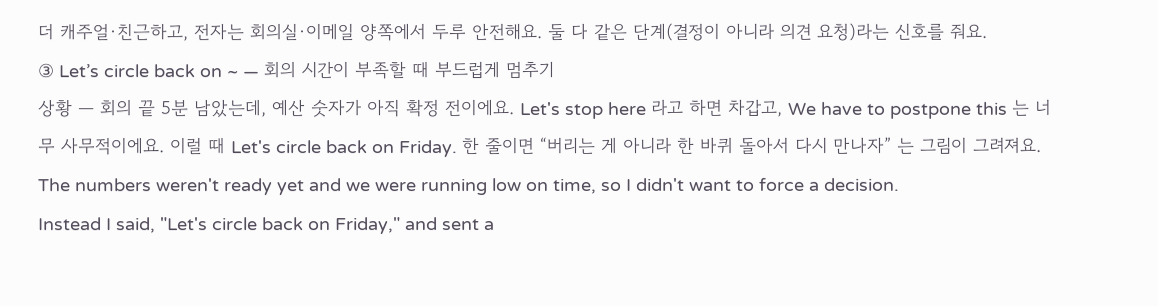더 캐주얼·친근하고, 전자는 회의실·이메일 양쪽에서 두루 안전해요. 둘 다 같은 단계(결정이 아니라 의견 요청)라는 신호를 줘요.
③ Let’s circle back on ~ — 회의 시간이 부족할 때 부드럽게 멈추기
상황 — 회의 끝 5분 남았는데, 예산 숫자가 아직 확정 전이에요. Let's stop here 라고 하면 차갑고, We have to postpone this 는 너무 사무적이에요. 이럴 때 Let's circle back on Friday. 한 줄이면 “버리는 게 아니라 한 바퀴 돌아서 다시 만나자” 는 그림이 그려져요.
The numbers weren't ready yet and we were running low on time, so I didn't want to force a decision.
Instead I said, "Let's circle back on Friday," and sent a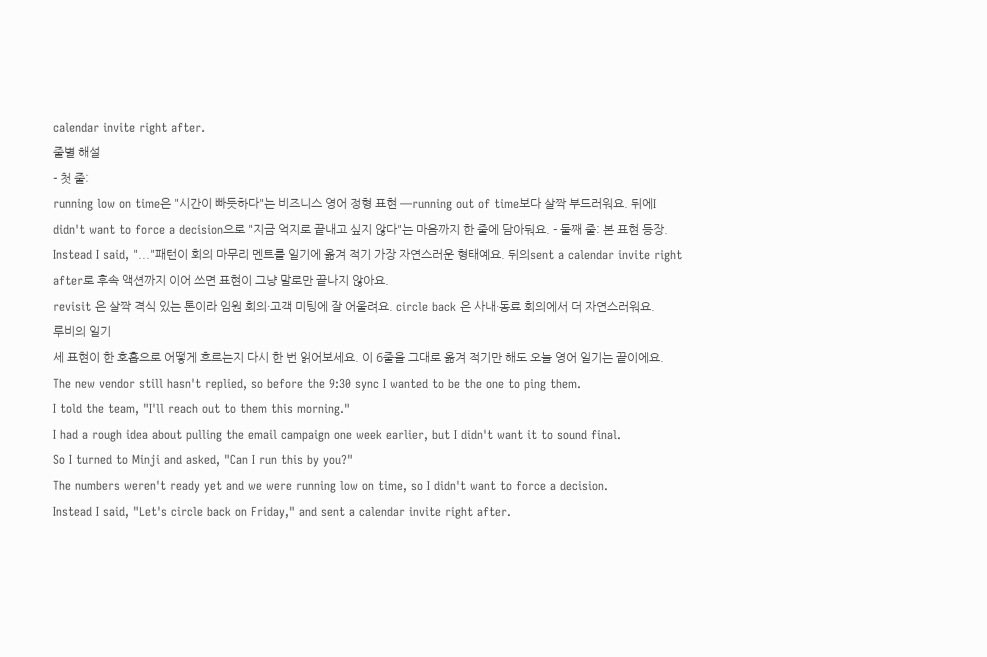calendar invite right after.
줄별 해설
- 첫 줄:
running low on time은 "시간이 빠듯하다"는 비즈니스 영어 정형 표현 —running out of time보다 살짝 부드러워요. 뒤에I didn't want to force a decision으로 "지금 억지로 끝내고 싶지 않다"는 마음까지 한 줄에 담아둬요. - 둘째 줄: 본 표현 등장.
Instead I said, "..."패턴이 회의 마무리 멘트를 일기에 옮겨 적기 가장 자연스러운 형태예요. 뒤의sent a calendar invite right after로 후속 액션까지 이어 쓰면 표현이 그냥 말로만 끝나지 않아요.
revisit 은 살짝 격식 있는 톤이라 임원 회의·고객 미팅에 잘 어울려요. circle back 은 사내·동료 회의에서 더 자연스러워요.
루비의 일기
세 표현이 한 호흡으로 어떻게 흐르는지 다시 한 번 읽어보세요. 이 6줄을 그대로 옮겨 적기만 해도 오늘 영어 일기는 끝이에요.
The new vendor still hasn't replied, so before the 9:30 sync I wanted to be the one to ping them.
I told the team, "I'll reach out to them this morning."
I had a rough idea about pulling the email campaign one week earlier, but I didn't want it to sound final.
So I turned to Minji and asked, "Can I run this by you?"
The numbers weren't ready yet and we were running low on time, so I didn't want to force a decision.
Instead I said, "Let's circle back on Friday," and sent a calendar invite right after.